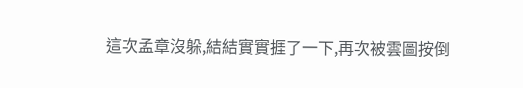這次孟章沒躲,結結實實捱了一下,再次被雲圖按倒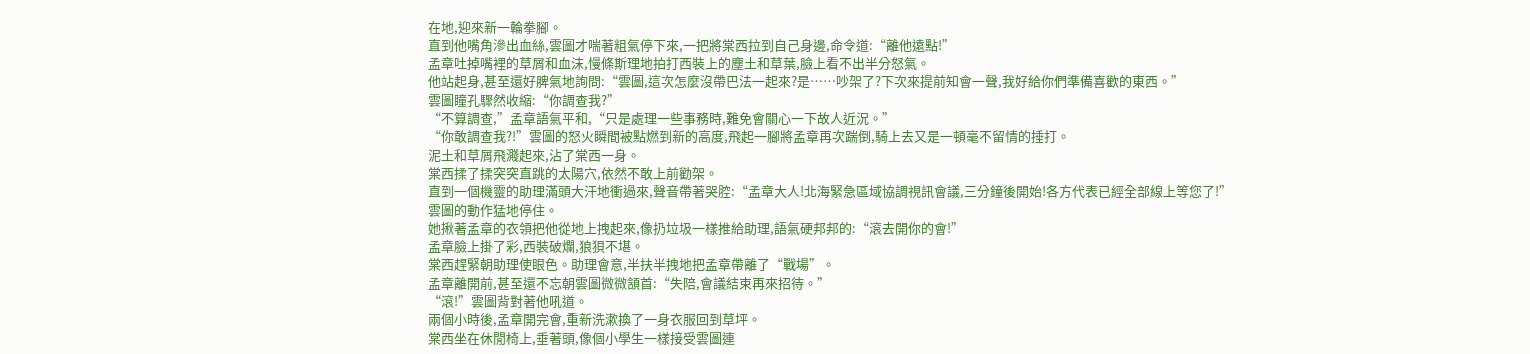在地,迎來新一輪拳腳。
直到他嘴角滲出血絲,雲圖才喘著粗氣停下來,一把將棠西拉到自己身邊,命令道:“離他遠點!”
孟章吐掉嘴裡的草屑和血沫,慢條斯理地拍打西裝上的塵土和草葉,臉上看不出半分怒氣。
他站起身,甚至還好脾氣地詢問:“雲圖,這次怎麼沒帶巴法一起來?是……吵架了?下次來提前知會一聲,我好給你們準備喜歡的東西。”
雲圖瞳孔驟然收縮:“你調查我?”
“不算調查,”孟章語氣平和,“只是處理一些事務時,難免會關心一下故人近況。”
“你敢調查我?!”雲圖的怒火瞬間被點燃到新的高度,飛起一腳將孟章再次踹倒,騎上去又是一頓毫不留情的捶打。
泥土和草屑飛濺起來,沾了棠西一身。
棠西揉了揉突突直跳的太陽穴,依然不敢上前勸架。
直到一個機靈的助理滿頭大汗地衝過來,聲音帶著哭腔:“孟章大人!北海緊急區域協調視訊會議,三分鐘後開始!各方代表已經全部線上等您了!”
雲圖的動作猛地停住。
她揪著孟章的衣領把他從地上拽起來,像扔垃圾一樣推給助理,語氣硬邦邦的:“滾去開你的會!”
孟章臉上掛了彩,西裝破爛,狼狽不堪。
棠西趕緊朝助理使眼色。助理會意,半扶半拽地把孟章帶離了“戰場”。
孟章離開前,甚至還不忘朝雲圖微微頷首:“失陪,會議結束再來招待。”
“滾!”雲圖背對著他吼道。
兩個小時後,孟章開完會,重新洗漱換了一身衣服回到草坪。
棠西坐在休閒椅上,垂著頭,像個小學生一樣接受雲圖連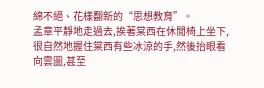綿不絕、花樣翻新的“思想教育”。
孟章平靜地走過去,挨著棠西在休閒椅上坐下,很自然地握住棠西有些冰涼的手,然後抬眼看向雲圖,甚至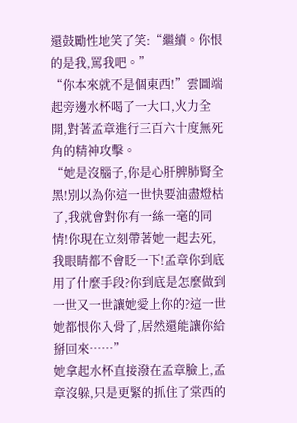還鼓勵性地笑了笑:“繼續。你恨的是我,罵我吧。”
“你本來就不是個東西!”雲圖端起旁邊水杯喝了一大口,火力全開,對著孟章進行三百六十度無死角的精神攻擊。
“她是沒腦子,你是心肝脾肺腎全黑!別以為你這一世快要油盡燈枯了,我就會對你有一絲一毫的同情!你現在立刻帶著她一起去死,我眼睛都不會眨一下!孟章你到底用了什麼手段?你到底是怎麼做到一世又一世讓她愛上你的?這一世她都恨你入骨了,居然還能讓你給掰回來……”
她拿起水杯直接潑在孟章臉上,孟章沒躲,只是更緊的抓住了棠西的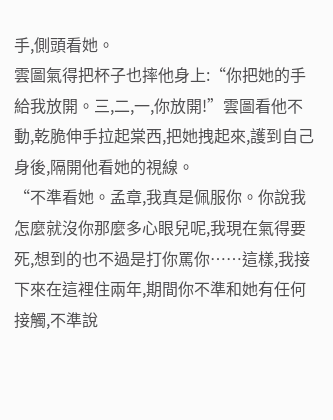手,側頭看她。
雲圖氣得把杯子也摔他身上:“你把她的手給我放開。三,二,一,你放開!”雲圖看他不動,乾脆伸手拉起棠西,把她拽起來,護到自己身後,隔開他看她的視線。
“不準看她。孟章,我真是佩服你。你說我怎麼就沒你那麼多心眼兒呢,我現在氣得要死,想到的也不過是打你罵你……這樣,我接下來在這裡住兩年,期間你不準和她有任何接觸,不準說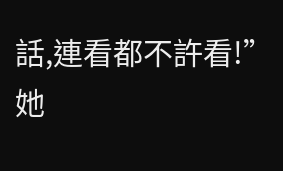話,連看都不許看!”
她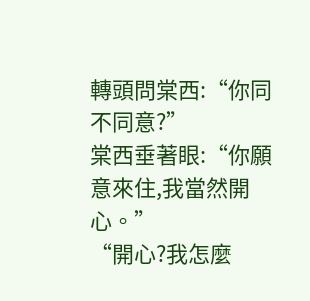轉頭問棠西:“你同不同意?”
棠西垂著眼:“你願意來住,我當然開心。”
“開心?我怎麼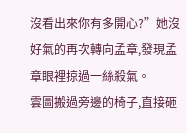沒看出來你有多開心?”她沒好氣的再次轉向孟章,發現孟章眼裡掠過一絲殺氣。
雲圖搬過旁邊的椅子,直接砸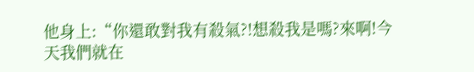他身上:“你還敢對我有殺氣?!想殺我是嗎?來啊!今天我們就在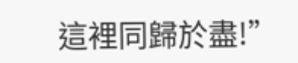這裡同歸於盡!”